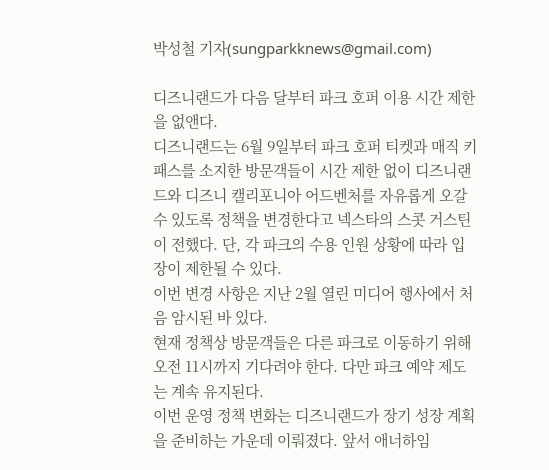박성철 기자(sungparkknews@gmail.com)

디즈니랜드가 다음 달부터 파크 호퍼 이용 시간 제한을 없앤다.
디즈니랜드는 6월 9일부터 파크 호퍼 티켓과 매직 키 패스를 소지한 방문객들이 시간 제한 없이 디즈니랜드와 디즈니 캘리포니아 어드벤처를 자유롭게 오갈 수 있도록 정책을 변경한다고 넥스타의 스콧 거스틴이 전했다. 단, 각 파크의 수용 인원 상황에 따라 입장이 제한될 수 있다.
이번 변경 사항은 지난 2월 열린 미디어 행사에서 처음 암시된 바 있다.
현재 정책상 방문객들은 다른 파크로 이동하기 위해 오전 11시까지 기다려야 한다. 다만 파크 예약 제도는 계속 유지된다.
이번 운영 정책 변화는 디즈니랜드가 장기 성장 계획을 준비하는 가운데 이뤄졌다. 앞서 애너하임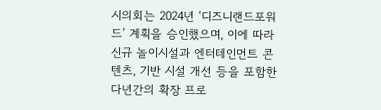시의회는 2024년 ‘디즈니랜드포워드’ 계획을 승인했으며, 이에 따라 신규 놀이시설과 엔터테인먼트 콘텐츠, 기반 시설 개선 등을 포함한 다년간의 확장 프로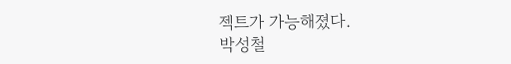젝트가 가능해졌다.
박성철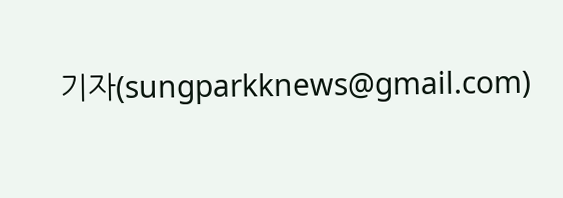기자(sungparkknews@gmail.com)